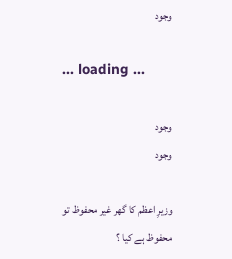وجود

... loading ...

وجود
وجود

وزیرِ اعظم کا گھر غیر محفوظ تو محفوظ ہے کیا ؟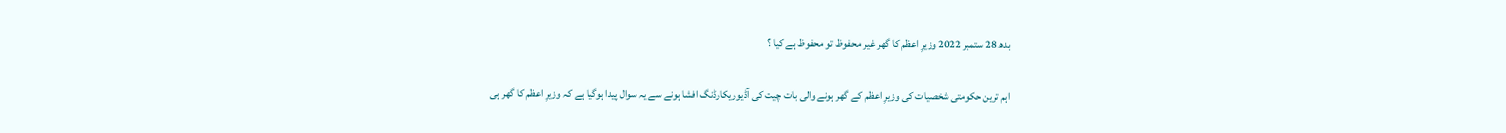بدھ 28 ستمبر 2022 وزیرِ اعظم کا گھر غیر محفوظ تو محفوظ ہے کیا ؟

اہم ترین حکومتی شخصیات کی وزیرِ اعظم کے گھر ہونے والی بات چیت کی آڈیوریکارڈنگ افشا ہونے سے یہ سوال پیدا ہوگیا ہے کہ وزیرِ اعظم کا گھر ہی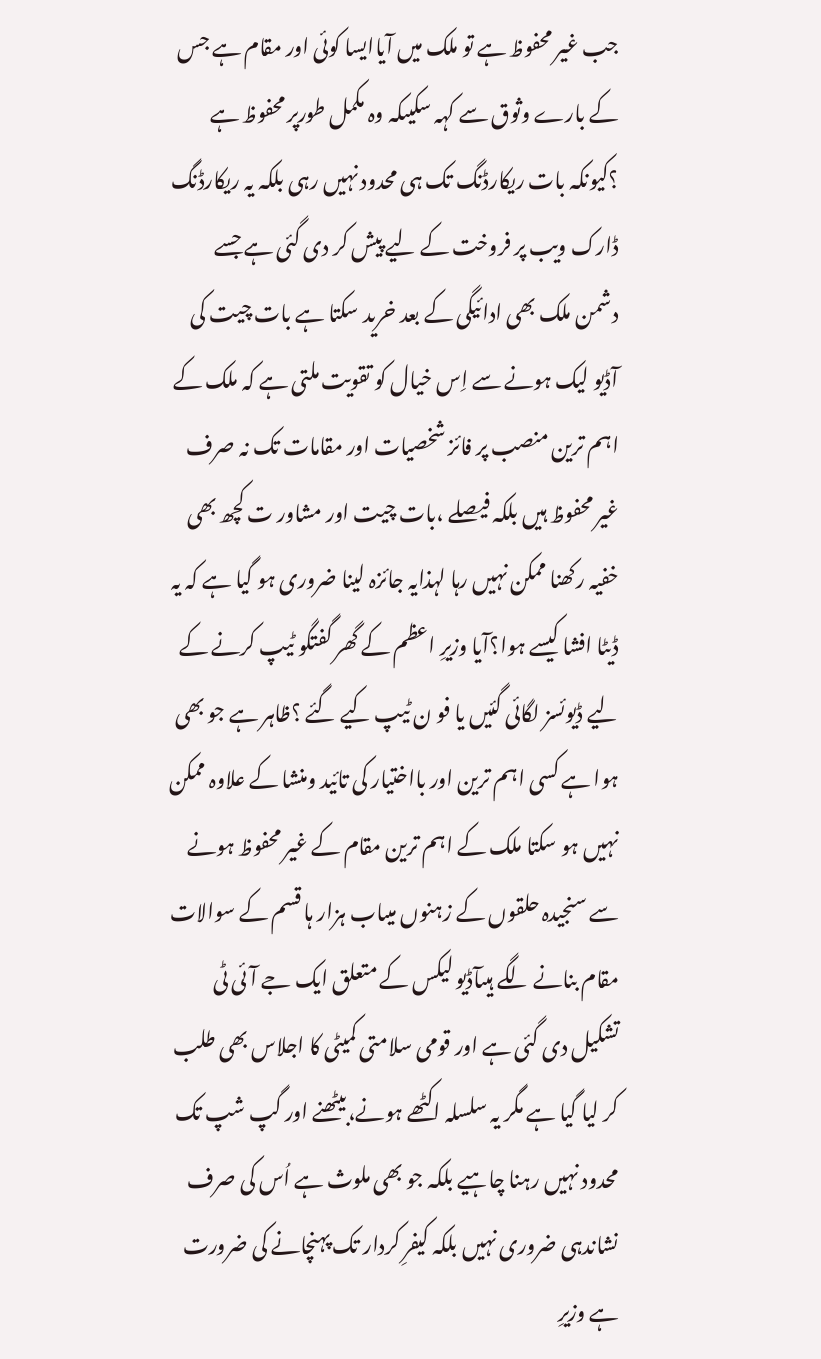جب غیر محفوظ ہے تو ملک میں آیاایسا کوئی اور مقام ہے جس کے بارے وثوق سے کہہ سکیںکہ وہ مکمل طورپر محفوظ ہے ؟کیونکہ بات ریکارڈنگ تک ہی محدود نہیں رہی بلکہ یہ ریکارڈنگ ڈارک ویب پر فروخت کے لیے پیش کر دی گئی ہے جسے دشمن ملک بھی ادائیگی کے بعد خرید سکتا ہے بات چیت کی آڈیو لیک ہونے سے اِس خیال کو تقویت ملتی ہے کہ ملک کے اہم ترین منصب پر فائز شخصیات اور مقامات تک نہ صرف غیر محفوظ ہیں بلکہ فیصلے ،بات چیت اور مشاور ت کچھ بھی خفیہ رکھنا ممکن نہیں رہا لہذایہ جائزہ لینا ضروری ہو گیا ہے کہ یہ ڈیٹا افشا کیسے ہوا؟آیا وزیرِ اعظم کے گھر گفتگو ٹیپ کرنے کے لیے ڈیوئسز لگائی گئیں یا فو ن ٹیپ کیے گئے ؟ظاہر ہے جو بھی ہوا ہے کسی اہم ترین اور بااختیار کی تائید ومنشا کے علاوہ ممکن نہیں ہو سکتا ملک کے اہم ترین مقام کے غیر محفوظ ہونے سے سنجیدہ حلقوں کے زہنوں میںاب ہزار ہا قسم کے سوالات مقام بنانے لگے ہیںآڈیو لیکس کے متعلق ایک جے آئی ٹی تشکیل دی گئی ہے اور قومی سلامتی کمیٹی کا اجلاس بھی طلب کر لیا گیا ہے مگر یہ سلسلہ اکٹھے ہونے،بیٹھنے اور گپ شپ تک محدود نہیں رہنا چاہیے بلکہ جو بھی ملوث ہے اُس کی صرف نشاندہی ضروری نہیں بلکہ کیفرِ کردار تک پہنچانے کی ضرورت ہے وزیرِ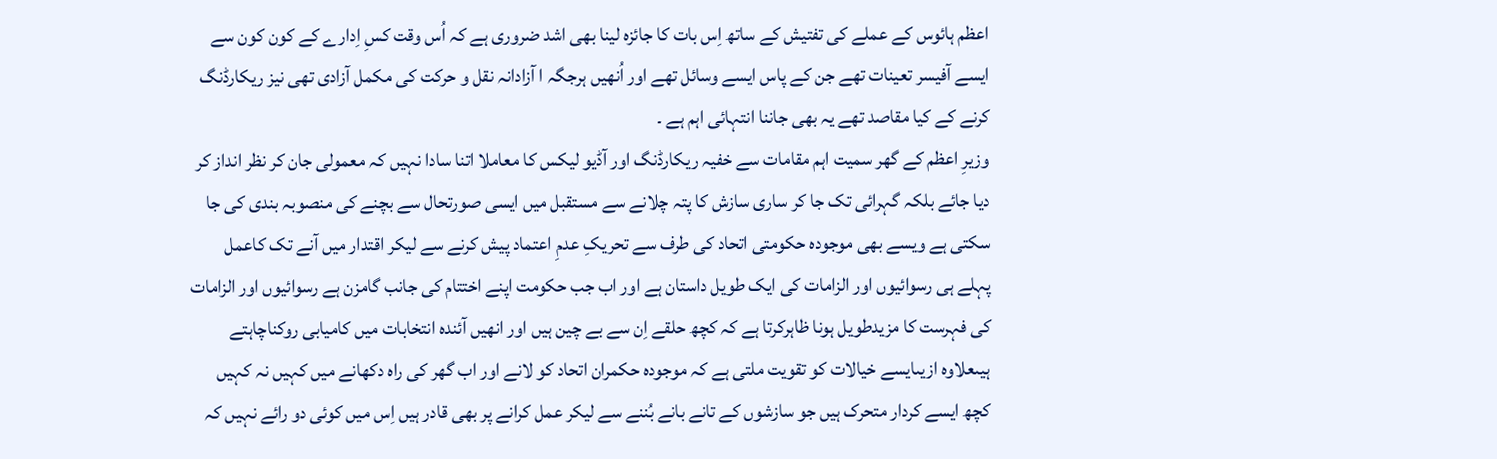اعظم ہائوس کے عملے کی تفتیش کے ساتھ اِس بات کا جائزہ لینا بھی اشد ضروری ہے کہ اُس وقت کسِ اِدارے کے کون کون سے ایسے آفیسر تعینات تھے جن کے پاس ایسے وسائل تھے اور اُنھیں ہرجگہ ا آزادانہ نقل و حرکت کی مکمل آزادی تھی نیز ریکارڈنگ کرنے کے کیا مقاصد تھے یہ بھی جاننا انتہائی اہم ہے ۔
وزیرِ اعظم کے گھر سمیت اہم مقامات سے خفیہ ریکارڈنگ اور آڈیو لیکس کا معاملا اتنا سادا نہیں کہ معمولی جان کر نظر انداز کر دیا جائے بلکہ گہرائی تک جا کر ساری سازش کا پتہ چلانے سے مستقبل میں ایسی صورتحال سے بچنے کی منصوبہ بندی کی جا سکتی ہے ویسے بھی موجودہ حکومتی اتحاد کی طرف سے تحریکِ عدمِ اعتماد پیش کرنے سے لیکر اقتدار میں آنے تک کاعمل پہلے ہی رسوائیوں اور الزامات کی ایک طویل داستان ہے اور اب جب حکومت اپنے اختتام کی جانب گامزن ہے رسوائیوں اور الزامات کی فہرست کا مزیدطویل ہونا ظاہرکرتا ہے کہ کچھ حلقے اِن سے بے چین ہیں اور انھیں آئندہ انتخابات میں کامیابی روکناچاہتے ہیںعلاوہ ازیںایسے خیالات کو تقویت ملتی ہے کہ موجودہ حکمران اتحاد کو لانے اور اب گھر کی راہ دکھانے میں کہیں نہ کہیں کچھ ایسے کردار متحرک ہیں جو سازشوں کے تانے بانے بُننے سے لیکر عمل کرانے پر بھی قادر ہیں اِس میں کوئی دو رائے نہیں کہ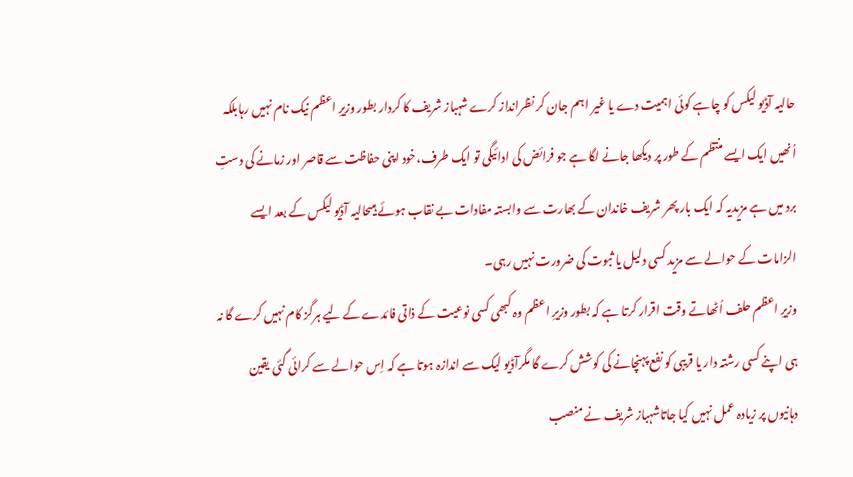حالیہ آڈیو لیکس کو چاہے کوئی اہمیت دے یا غیر اہم جان کر نظرانداز کرے شہباز شریف کا کردار بطور وزیرِ اعظم نیک نام نہیں رہابلکہ اُنھیں ایک ایسے منتظم کے طور پر دیکھا جانے لگا ہے جو فرائض کی ادائیگی تو ایک طرف،خود اپنی حفاظت سے قاصر اور زمانے کی دستِ برد میں ہے مزیدیہ کہ ایک بار پھر شریف خاندان کے بھارت سے وابستہ مفادات بے نقاب ہوئے ہیںحالیہ آڈیو لیکس کے بعد ایسے الزامات کے حوالے سے مزید کسی دلیل یا ثبوت کی ضرورت نہیں رہی۔
وزیرِ اعظم حلف اُٹھاتے وقت اقرار کرتا ہے کہ بطور وزیرِ اعظم وہ کبھی کسی نوعیت کے ذاتی فائدے کے لیے ہرگز کام نہیں کرے گا نہ ہی اپنے کسی رشتہ دار یا قریبی کو نفع پہنچانے کی کوشش کرے گا مگرآڈیو لیک سے اندازہ ہوتا ہے کہ اِس حوالے سے کرائی گئی یقین دہانیوں پر زیادہ عمل نہیں کیا جاتاشہباز شریف نے منصب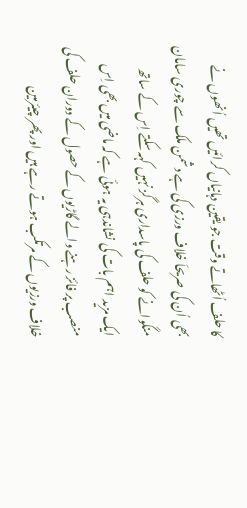کا حلف اُٹھاتے وقت جو یقین دہانیاں کرائیں تھیں اُنھوں نے بھی اُن کی صریحاَ خلاف ورزی کی ہے دشمن ملک سے چوری سامان منگوانے کو حلف کی پاسداری ہرگز نہیں کہہ سکتے اِس کے ساتھ ایک مزید اہم بات کی نشاندہی یہ ہوئی ہے کہ ماضی میں بھی اِس منصب پر فائز رہنے والے گاڑیوں کے حصول کے دوران حلف کی خلاف ورزیوں کے مرتکب ہوتے رہے ہیں اور پھر چیئرمین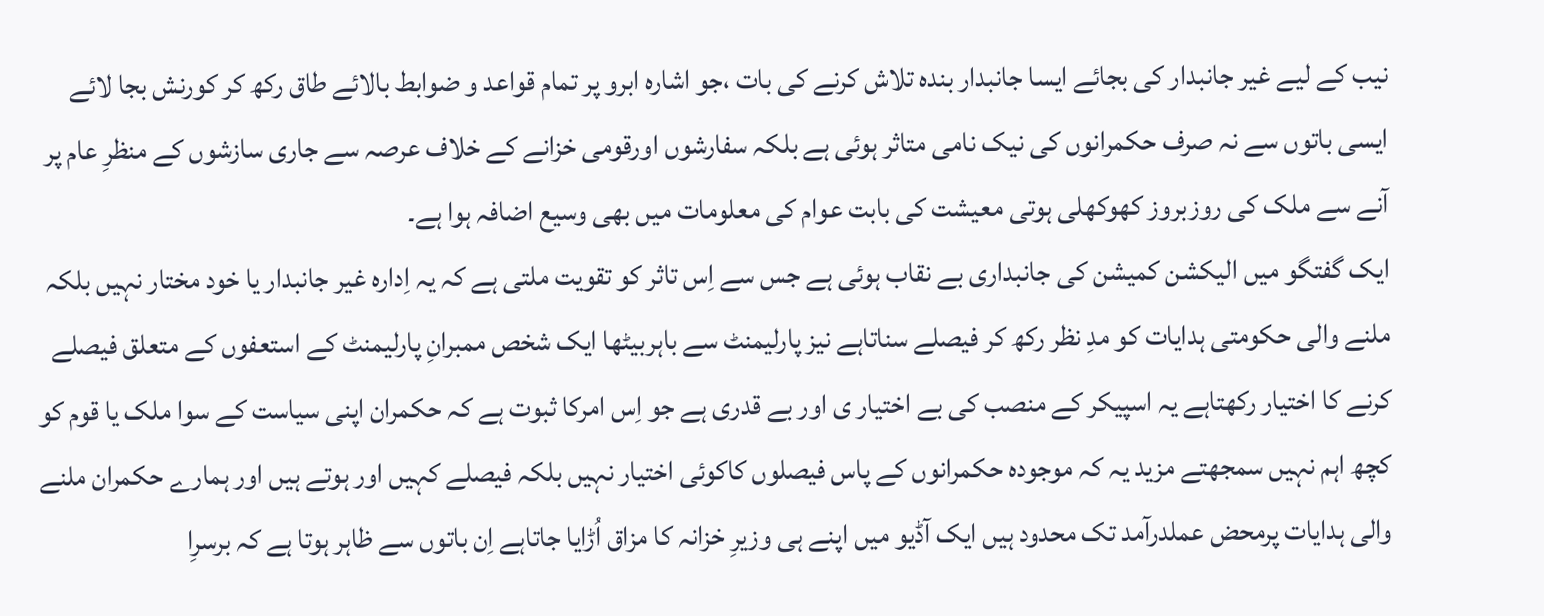نیب کے لیے غیر جانبدار کی بجائے ایسا جانبدار بندہ تلاش کرنے کی بات ،جو اشارہ ابرو پر تمام قواعد و ضوابط بالائے طاق رکھ کر کورنش بجا لائے ایسی باتوں سے نہ صرف حکمرانوں کی نیک نامی متاثر ہوئی ہے بلکہ سفارشوں اورقومی خزانے کے خلاف عرصہ سے جاری سازشوں کے منظرِ عام پر آنے سے ملک کی روزبروز کھوکھلی ہوتی معیشت کی بابت عوام کی معلومات میں بھی وسیع اضافہ ہوا ہے۔
ایک گفتگو میں الیکشن کمیشن کی جانبداری بے نقاب ہوئی ہے جس سے اِس تاثر کو تقویت ملتی ہے کہ یہ اِدارہ غیر جانبدار یا خود مختار نہیں بلکہ ملنے والی حکومتی ہدایات کو مدِ نظر رکھ کر فیصلے سناتاہے نیز پارلیمنٹ سے باہربیٹھا ایک شخص ممبرانِ پارلیمنٹ کے استعفوں کے متعلق فیصلے کرنے کا اختیار رکھتاہے یہ اسپیکر کے منصب کی بے اختیار ی اور بے قدری ہے جو اِس امرکا ثبوت ہے کہ حکمران اپنی سیاست کے سوا ملک یا قوم کو کچھ اہم نہیں سمجھتے مزید یہ کہ موجودہ حکمرانوں کے پاس فیصلوں کاکوئی اختیار نہیں بلکہ فیصلے کہیں اور ہوتے ہیں اور ہمارے حکمران ملنے والی ہدایات پرمحض عملدرآمد تک محدود ہیں ایک آڈیو میں اپنے ہی وزیرِ خزانہ کا مزاق اُڑایا جاتاہے اِن باتوں سے ظاہر ہوتا ہے کہ برسرِا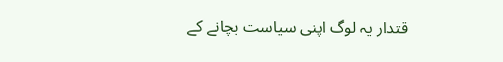قتدار یہ لوگ اپنی سیاست بچانے کے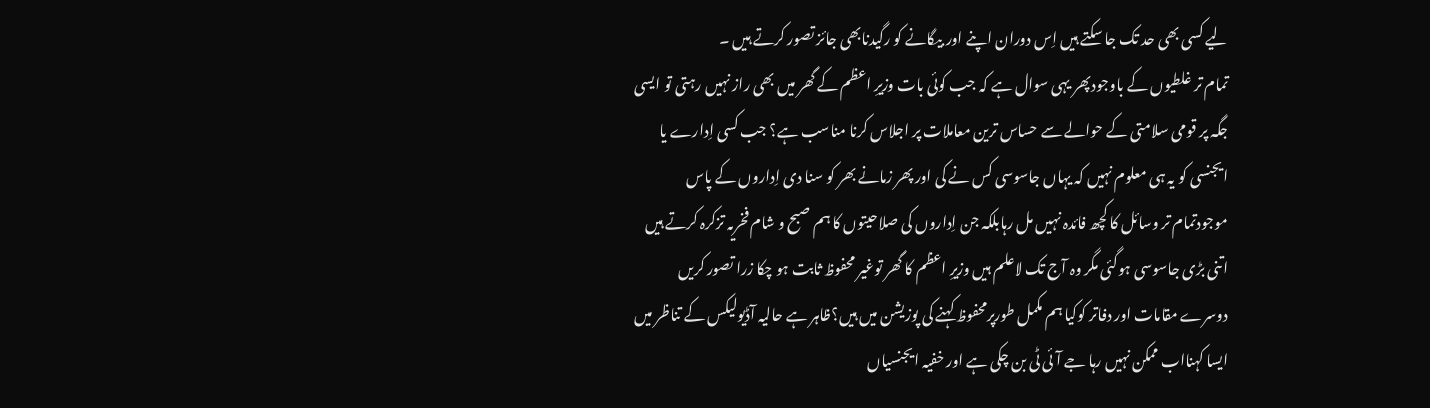لیے کسی بھی حد تک جا سکتے ہیں اِس دوران اپنے اور بیگانے کو رگیدنابھی جائز تصور کرتے ہیں ۔
تمام تر غلطیوں کے باوجودپھر یہی سوال ہے کہ جب کوئی بات وزیرِ اعظم کے گھر میں بھی راز نہیں رہتی تو ایسی جگہ پر قومی سلامتی کے حوالے سے حساس ترین معاملات پر اجلاس کرنا مناسب ہے؟ جب کسی اِدارے یا ایجنسی کو یہ ہی معلوم نہیں کہ یہاں جاسوسی کس نے کی اور پھر زمانے بھر کو سنا دی اِداروں کے پاس موجودتمام تر وسائل کا کچھ فائدہ نہیں مل رہابلکہ جن اِداروں کی صلاحیتوں کا ہم صبح و شام فخریہ تزکرہ کرتے ہیں اتنی بڑی جاسوسی ہوگئی مگر وہ آج تک لاعلم ہیں وزیرِ اعظم کا گھر توغیر محفوظ ثابت ہو چکا زرا تصور کریں دوسرے مقامات اور دفاتر کوکیا ہم مکمل طورپرمحفوظ کہنے کی پوزیشن میں ہیں؟ظاہر ہے حالیہ آڈیولیکس کے تناظر میں ایسا کہنااب ممکن نہیں رہا جے آئی ٹی بن چکی ہے اور خفیہ ایجنسیاں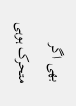بھی اگر متحرک ہوہی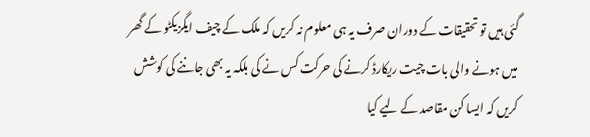گئی ہیں تو تحقیقات کے دوران صرف یہ ہی معلوم نہ کریں کہ ملک کے چیف ایگزیکٹو کے گھر میں ہونے والی بات چیت ریکارڈ کرنے کی حرکت کس نے کی بلکہ یہ بھی جاننے کی کوشش کریں کہ ایسا کن مقاصد کے لیے کیا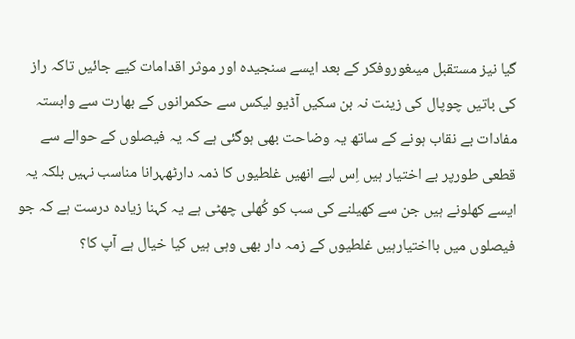گیا نیز مستقبل میںغوروفکر کے بعد ایسے سنجیدہ اور موثر اقدامات کیے جائیں تاکہ راز کی باتیں چوپال کی زینت نہ بن سکیں آڈیو لیکس سے حکمرانوں کے بھارت سے وابستہ مفادات بے نقاب ہونے کے ساتھ یہ وضاحت بھی ہوگئی ہے کہ یہ فیصلوں کے حوالے سے قطعی طورپر بے اختیار ہیں اِس لیے انھیں غلطیوں کا ذمہ دارٹھہرانا مناسب نہیں بلکہ یہ ایسے کھلونے ہیں جن سے کھیلنے کی سب کو کُھلی چھٹی ہے یہ کہنا زیادہ درست ہے کہ جو فیصلوں میں بااختیارہیں غلطیوں کے زمہ دار بھی وہی ہیں کیا خیال ہے آپ کا؟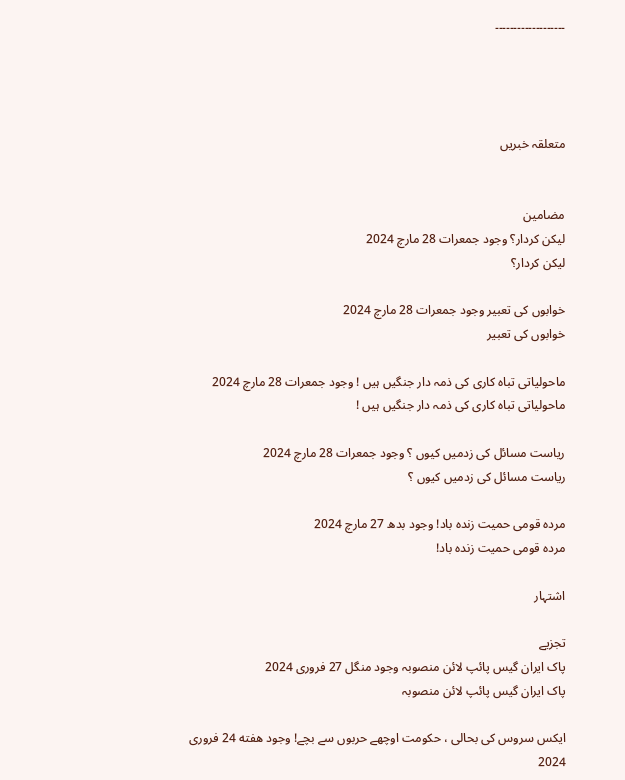۔۔۔۔۔۔۔۔۔۔۔۔۔۔۔۔۔۔۔




متعلقہ خبریں


مضامین
لیکن کردار؟ وجود جمعرات 28 مارچ 2024
لیکن کردار؟

خوابوں کی تعبیر وجود جمعرات 28 مارچ 2024
خوابوں کی تعبیر

ماحولیاتی تباہ کاری کی ذمہ دار جنگیں ہیں ! وجود جمعرات 28 مارچ 2024
ماحولیاتی تباہ کاری کی ذمہ دار جنگیں ہیں !

ریاست مسائل کی زدمیں کیوں ؟ وجود جمعرات 28 مارچ 2024
ریاست مسائل کی زدمیں کیوں ؟

مردہ قومی حمیت زندہ باد! وجود بدھ 27 مارچ 2024
مردہ قومی حمیت زندہ باد!

اشتہار

تجزیے
پاک ایران گیس پائپ لائن منصوبہ وجود منگل 27 فروری 2024
پاک ایران گیس پائپ لائن منصوبہ

ایکس سروس کی بحالی ، حکومت اوچھے حربوں سے بچے! وجود هفته 24 فروری 2024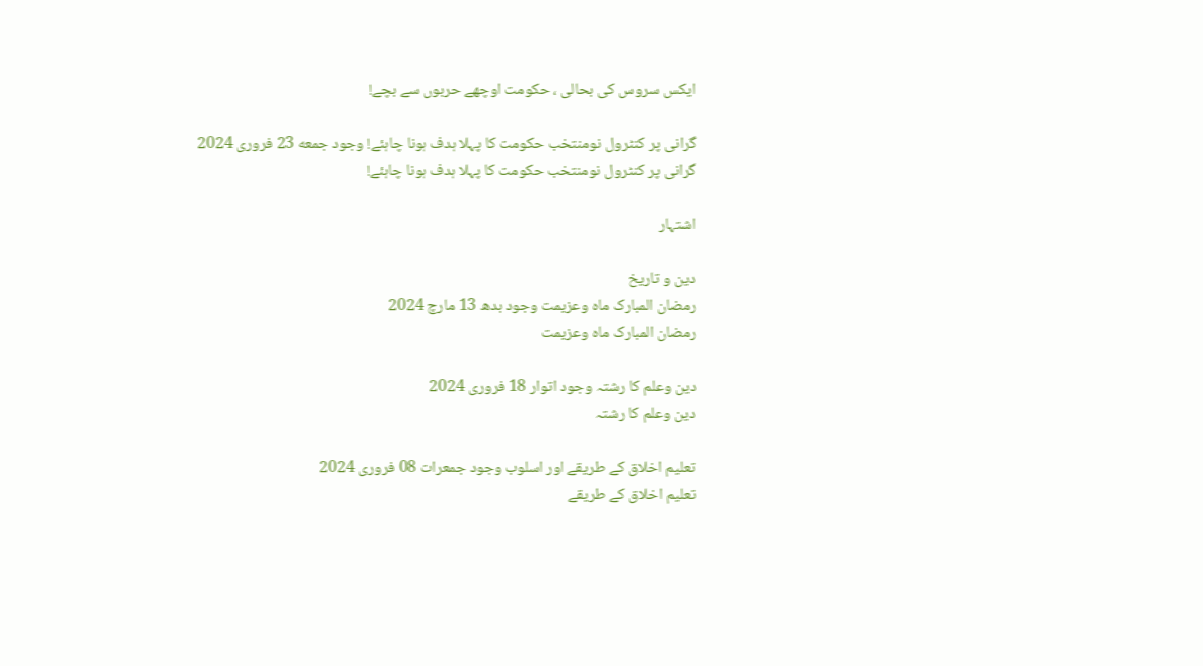ایکس سروس کی بحالی ، حکومت اوچھے حربوں سے بچے!

گرانی پر کنٹرول نومنتخب حکومت کا پہلا ہدف ہونا چاہئے! وجود جمعه 23 فروری 2024
گرانی پر کنٹرول نومنتخب حکومت کا پہلا ہدف ہونا چاہئے!

اشتہار

دین و تاریخ
رمضان المبارک ماہ وعزیمت وجود بدھ 13 مارچ 2024
رمضان المبارک ماہ وعزیمت

دین وعلم کا رشتہ وجود اتوار 18 فروری 2024
دین وعلم کا رشتہ

تعلیم اخلاق کے طریقے اور اسلوب وجود جمعرات 08 فروری 2024
تعلیم اخلاق کے طریقے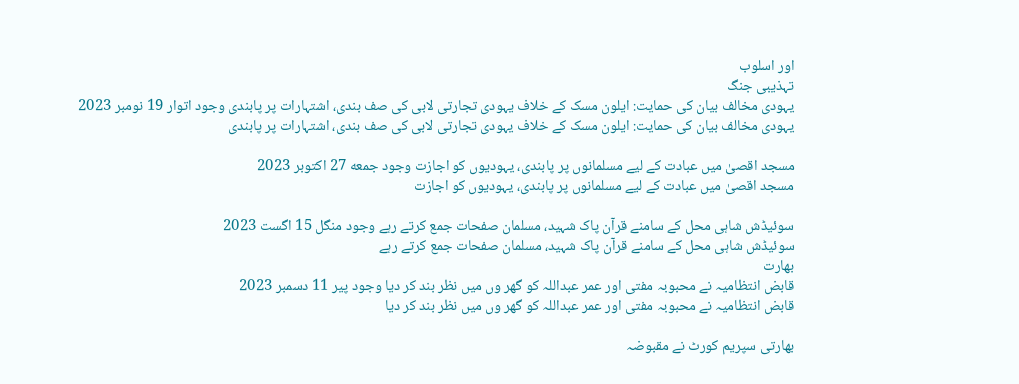اور اسلوب
تہذیبی جنگ
یہودی مخالف بیان کی حمایت: ایلون مسک کے خلاف یہودی تجارتی لابی کی صف بندی، اشتہارات پر پابندی وجود اتوار 19 نومبر 2023
یہودی مخالف بیان کی حمایت: ایلون مسک کے خلاف یہودی تجارتی لابی کی صف بندی، اشتہارات پر پابندی

مسجد اقصیٰ میں عبادت کے لیے مسلمانوں پر پابندی، یہودیوں کو اجازت وجود جمعه 27 اکتوبر 2023
مسجد اقصیٰ میں عبادت کے لیے مسلمانوں پر پابندی، یہودیوں کو اجازت

سوئیڈش شاہی محل کے سامنے قرآن پاک شہید، مسلمان صفحات جمع کرتے رہے وجود منگل 15 اگست 2023
سوئیڈش شاہی محل کے سامنے قرآن پاک شہید، مسلمان صفحات جمع کرتے رہے
بھارت
قابض انتظامیہ نے محبوبہ مفتی اور عمر عبداللہ کو گھر وں میں نظر بند کر دیا وجود پیر 11 دسمبر 2023
قابض انتظامیہ نے محبوبہ مفتی اور عمر عبداللہ کو گھر وں میں نظر بند کر دیا

بھارتی سپریم کورٹ نے مقبوضہ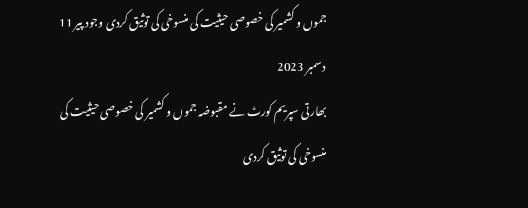جموں و کشمیر کی خصوصی حیثیت کی منسوخی کی توثیق کردی وجود پیر 11 دسمبر 2023
بھارتی سپریم کورٹ نے مقبوضہ جموں و کشمیر کی خصوصی حیثیت کی منسوخی کی توثیق کردی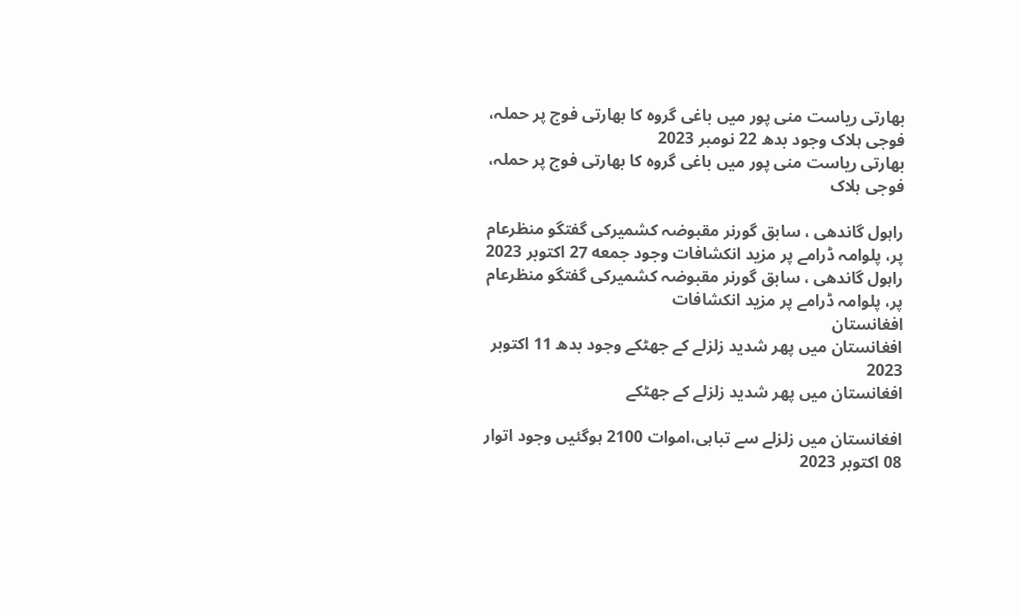بھارتی ریاست منی پور میں باغی گروہ کا بھارتی فوج پر حملہ، فوجی ہلاک وجود بدھ 22 نومبر 2023
بھارتی ریاست منی پور میں باغی گروہ کا بھارتی فوج پر حملہ، فوجی ہلاک

راہول گاندھی ، سابق گورنر مقبوضہ کشمیرکی گفتگو منظرعام پر، پلوامہ ڈرامے پر مزید انکشافات وجود جمعه 27 اکتوبر 2023
راہول گاندھی ، سابق گورنر مقبوضہ کشمیرکی گفتگو منظرعام پر، پلوامہ ڈرامے پر مزید انکشافات
افغانستان
افغانستان میں پھر شدید زلزلے کے جھٹکے وجود بدھ 11 اکتوبر 2023
افغانستان میں پھر شدید زلزلے کے جھٹکے

افغانستان میں زلزلے سے تباہی،اموات 2100 ہوگئیں وجود اتوار 08 اکتوبر 2023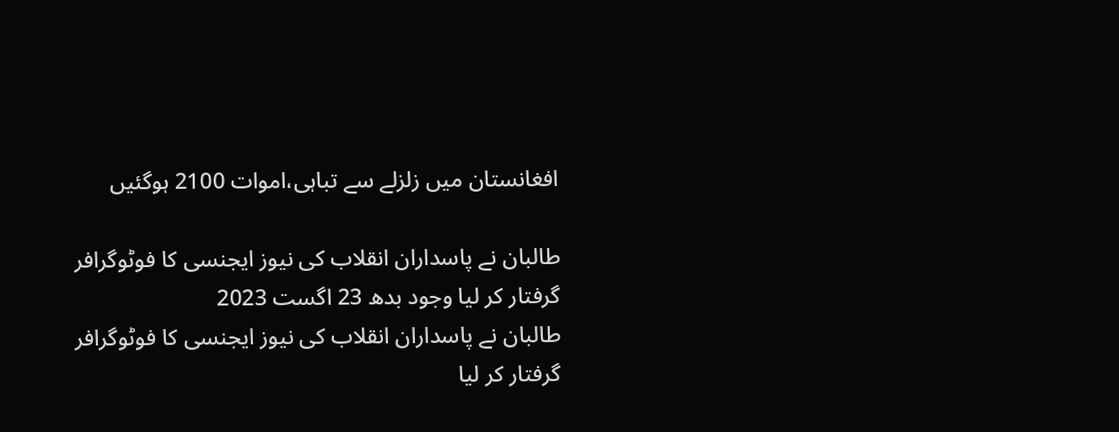افغانستان میں زلزلے سے تباہی،اموات 2100 ہوگئیں

طالبان نے پاسداران انقلاب کی نیوز ایجنسی کا فوٹوگرافر گرفتار کر لیا وجود بدھ 23 اگست 2023
طالبان نے پاسداران انقلاب کی نیوز ایجنسی کا فوٹوگرافر گرفتار کر لیا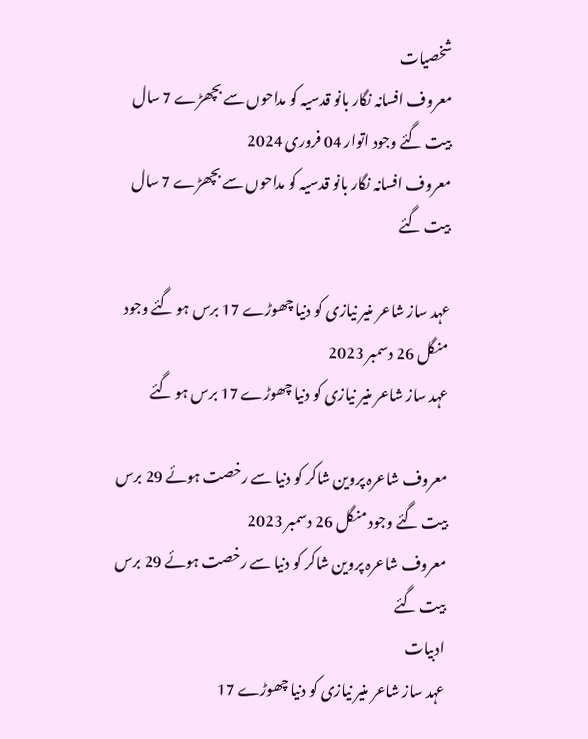شخصیات
معروف افسانہ نگار بانو قدسیہ کو مداحوں سے بچھڑے 7 سال بیت گئے وجود اتوار 04 فروری 2024
معروف افسانہ نگار بانو قدسیہ کو مداحوں سے بچھڑے 7 سال بیت گئے

عہد ساز شاعر منیر نیازی کو دنیا چھوڑے 17 برس ہو گئے وجود منگل 26 دسمبر 2023
عہد ساز شاعر منیر نیازی کو دنیا چھوڑے 17 برس ہو گئے

معروف شاعرہ پروین شاکر کو دنیا سے رخصت ہوئے 29 برس بیت گئے وجود منگل 26 دسمبر 2023
معروف شاعرہ پروین شاکر کو دنیا سے رخصت ہوئے 29 برس بیت گئے
ادبیات
عہد ساز شاعر منیر نیازی کو دنیا چھوڑے 17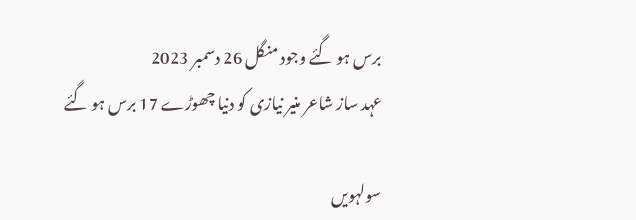برس ہو گئے وجود منگل 26 دسمبر 2023
عہد ساز شاعر منیر نیازی کو دنیا چھوڑے 17 برس ہو گئے

سولہویں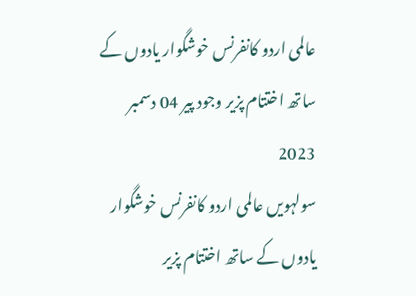عالمی اردو کانفرنس خوشگوار یادوں کے ساتھ اختتام پزیر وجود پیر 04 دسمبر 2023
سولہویں عالمی اردو کانفرنس خوشگوار یادوں کے ساتھ اختتام پزیر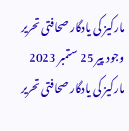مارکیز کی یادگار صحافتی تحریر وجود پیر 25 ستمبر 2023
مارکیز کی یادگار صحافتی تحریر